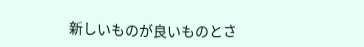新しいものが良いものとさ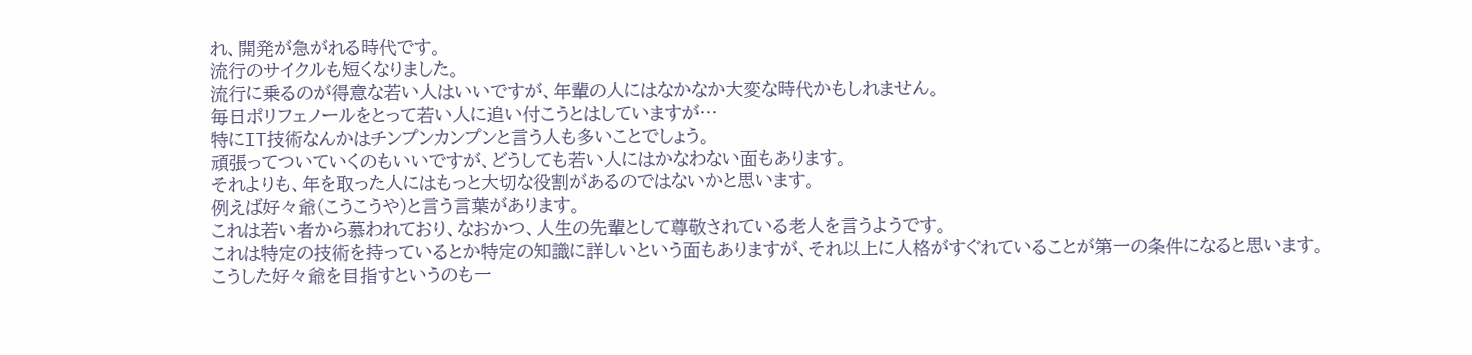れ、開発が急がれる時代です。
流行のサイクルも短くなりました。
流行に乗るのが得意な若い人はいいですが、年輩の人にはなかなか大変な時代かもしれません。
毎日ポリフェノールをとって若い人に追い付こうとはしていますが…
特にIT技術なんかはチンプンカンプンと言う人も多いことでしょう。
頑張ってついていくのもいいですが、どうしても若い人にはかなわない面もあります。
それよりも、年を取った人にはもっと大切な役割があるのではないかと思います。
例えば好々爺(こうこうや)と言う言葉があります。
これは若い者から慕われており、なおかつ、人生の先輩として尊敬されている老人を言うようです。
これは特定の技術を持っているとか特定の知識に詳しいという面もありますが、それ以上に人格がすぐれていることが第一の条件になると思います。
こうした好々爺を目指すというのも一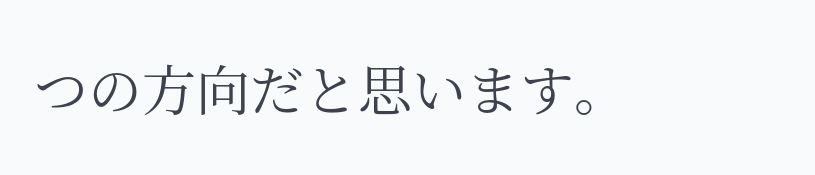つの方向だと思います。